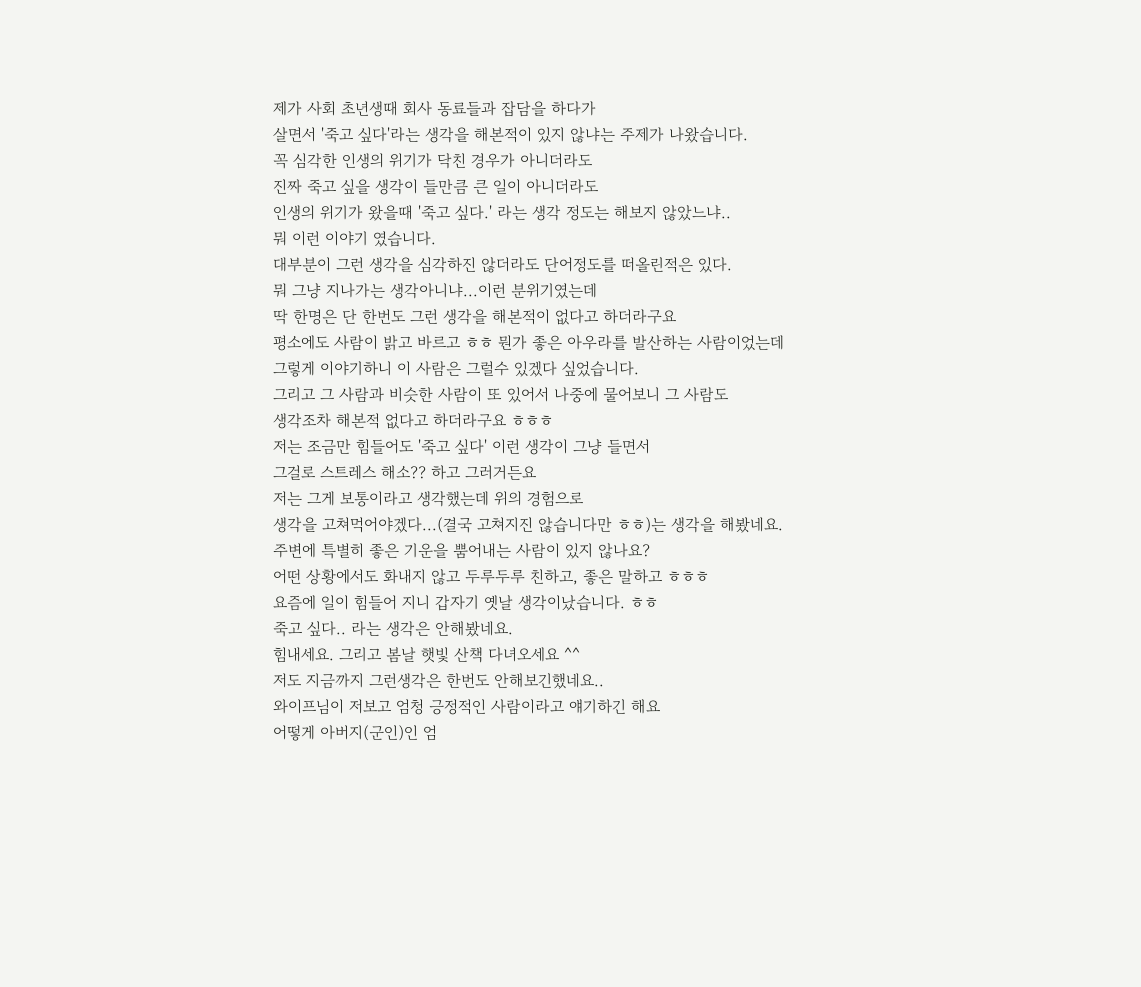제가 사회 초년생때 회사 동료들과 잡담을 하다가
살면서 '죽고 싶다'라는 생각을 해본적이 있지 않냐는 주제가 나왔습니다.
꼭 심각한 인생의 위기가 닥친 경우가 아니더라도
진짜 죽고 싶을 생각이 들만큼 큰 일이 아니더라도
인생의 위기가 왔을때 '죽고 싶다.' 라는 생각 정도는 해보지 않았느냐..
뭐 이런 이야기 였습니다.
대부분이 그런 생각을 심각하진 않더라도 단어정도를 떠올린적은 있다.
뭐 그냥 지나가는 생각아니냐...이런 분위기였는데
딱 한명은 단 한번도 그런 생각을 해본적이 없다고 하더라구요
평소에도 사람이 밝고 바르고 ㅎㅎ 뭔가 좋은 아우라를 발산하는 사람이었는데
그렇게 이야기하니 이 사람은 그럴수 있겠다 싶었습니다.
그리고 그 사람과 비슷한 사람이 또 있어서 나중에 물어보니 그 사람도
생각조차 해본적 없다고 하더라구요 ㅎㅎㅎ
저는 조금만 힘들어도 '죽고 싶다' 이런 생각이 그냥 들면서
그걸로 스트레스 해소?? 하고 그러거든요
저는 그게 보통이라고 생각했는데 위의 경험으로
생각을 고쳐먹어야겠다...(결국 고쳐지진 않습니다만 ㅎㅎ)는 생각을 해봤네요.
주변에 특별히 좋은 기운을 뿜어내는 사람이 있지 않나요?
어떤 상황에서도 화내지 않고 두루두루 친하고, 좋은 말하고 ㅎㅎㅎ
요즘에 일이 힘들어 지니 갑자기 옛날 생각이났습니다. ㅎㅎ
죽고 싶다.. 라는 생각은 안해봤네요.
힘내세요. 그리고 봄날 햇빛 산책 다녀오세요 ^^
저도 지금까지 그런생각은 한번도 안해보긴했네요..
와이프님이 저보고 엄청 긍정적인 사람이라고 얘기하긴 해요
어떻게 아버지(군인)인 엄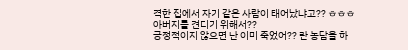격한 집에서 자기 같은 사람이 태어났냐고?? ㅎㅎㅎ
아버지를 견디기 위해서??
긍정적이지 않으면 난 이미 죽었어?? 란 농담을 하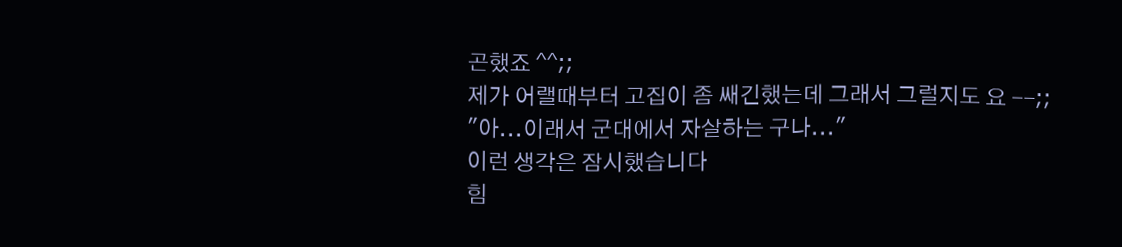곤했죠 ^^;;
제가 어랠때부터 고집이 좀 쌔긴했는데 그래서 그럴지도 요 --;;
"아...이래서 군대에서 자살하는 구나..."
이런 생각은 잠시했습니다
힘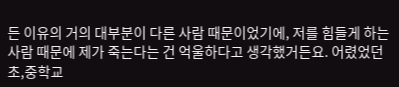든 이유의 거의 대부분이 다른 사람 때문이었기에, 저를 힘들게 하는 사람 때문에 제가 죽는다는 건 억울하다고 생각했거든요. 어렸었던 초,중학교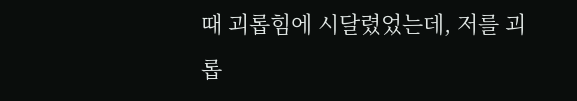때 괴롭힘에 시달렸었는데, 저를 괴롭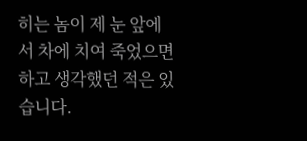히는 놈이 제 눈 앞에서 차에 치여 죽었으면 하고 생각했던 적은 있습니다.